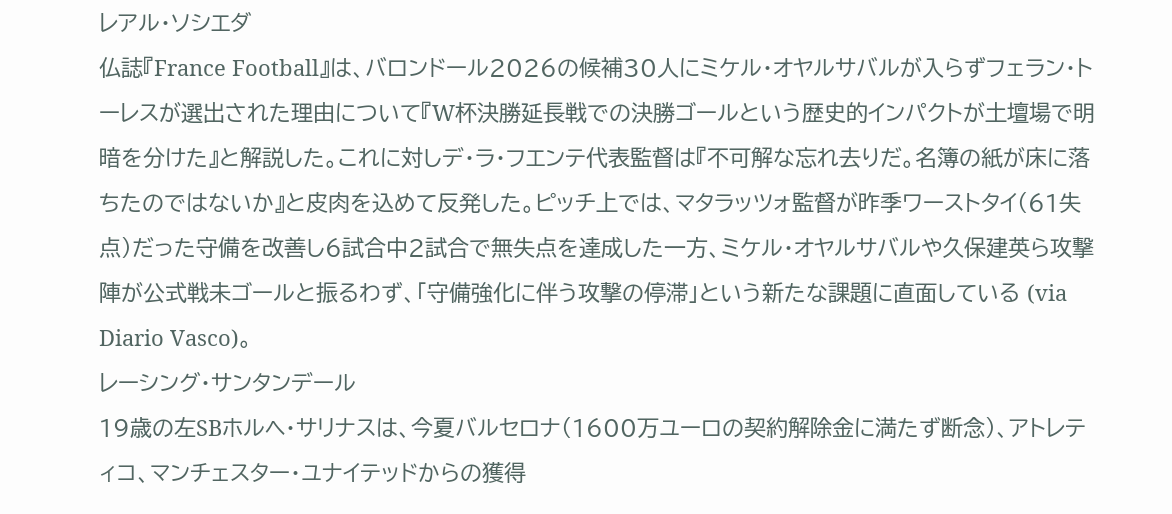レアル・ソシエダ
仏誌『France Football』は、バロンドール2026の候補30人にミケル・オヤルサバルが入らずフェラン・トーレスが選出された理由について『W杯決勝延長戦での決勝ゴールという歴史的インパクトが土壇場で明暗を分けた』と解説した。これに対しデ・ラ・フエンテ代表監督は『不可解な忘れ去りだ。名簿の紙が床に落ちたのではないか』と皮肉を込めて反発した。ピッチ上では、マタラッツォ監督が昨季ワーストタイ(61失点)だった守備を改善し6試合中2試合で無失点を達成した一方、ミケル・オヤルサバルや久保建英ら攻撃陣が公式戦未ゴールと振るわず、「守備強化に伴う攻撃の停滞」という新たな課題に直面している (via Diario Vasco)。
レーシング・サンタンデール
19歳の左SBホルヘ・サリナスは、今夏バルセロナ(1600万ユーロの契約解除金に満たず断念)、アトレティコ、マンチェスター・ユナイテッドからの獲得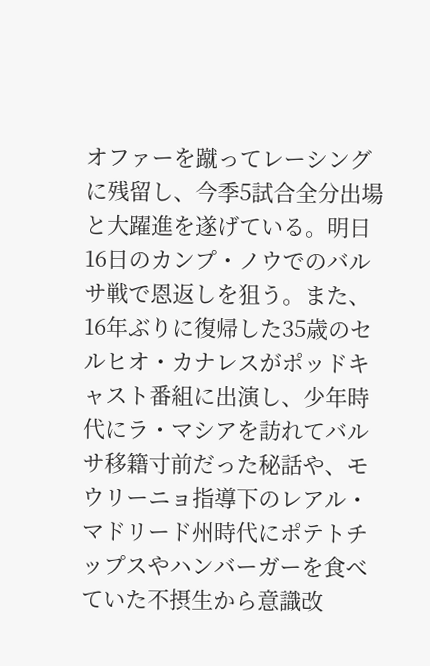オファーを蹴ってレーシングに残留し、今季5試合全分出場と大躍進を遂げている。明日16日のカンプ・ノウでのバルサ戦で恩返しを狙う。また、16年ぶりに復帰した35歳のセルヒオ・カナレスがポッドキャスト番組に出演し、少年時代にラ・マシアを訪れてバルサ移籍寸前だった秘話や、モウリーニョ指導下のレアル・マドリード州時代にポテトチップスやハンバーガーを食べていた不摂生から意識改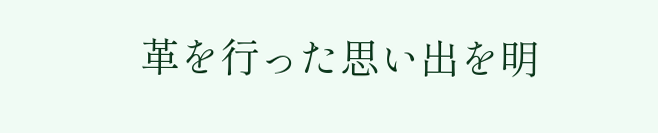革を行った思い出を明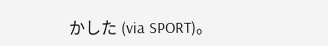かした (via SPORT)。